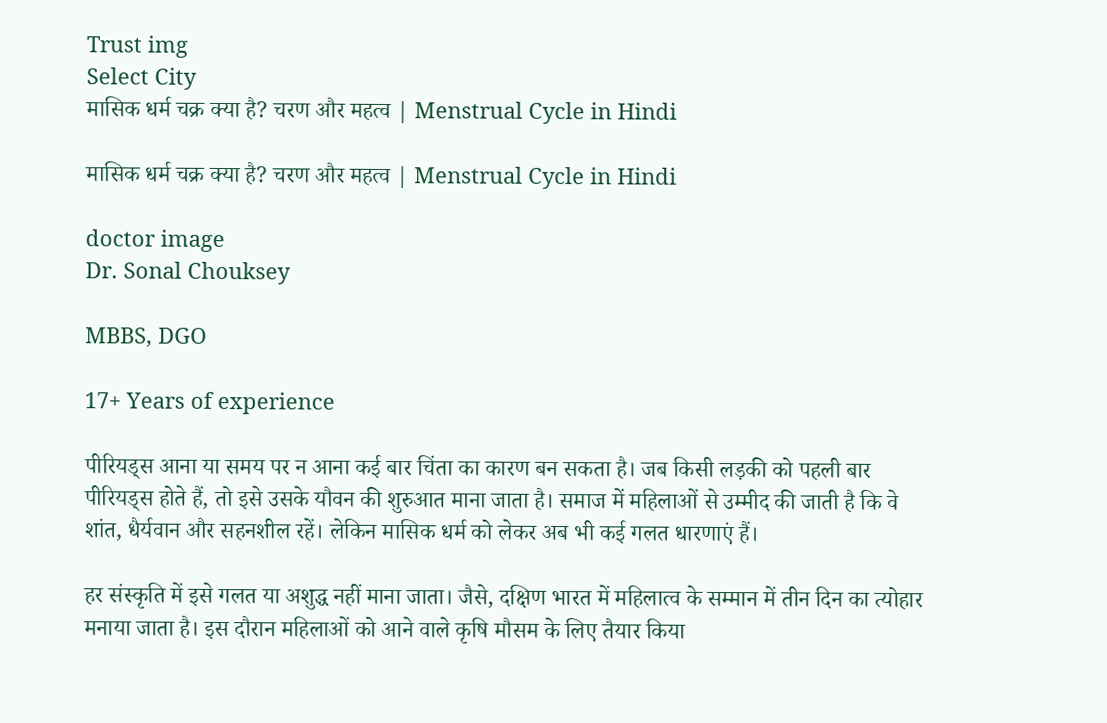Trust img
Select City
मासिक धर्म चक्र क्या है? चरण और महत्व | Menstrual Cycle in Hindi

मासिक धर्म चक्र क्या है? चरण और महत्व | Menstrual Cycle in Hindi

doctor image
Dr. Sonal Chouksey

MBBS, DGO

17+ Years of experience

पीरियड्स आना या समय पर न आना कई बार चिंता का कारण बन सकता है। जब किसी लड़की को पहली बार पीरियड्स होते हैं, तो इसे उसके यौवन की शुरुआत माना जाता है। समाज में महिलाओं से उम्मीद की जाती है कि वे शांत, धैर्यवान और सहनशील रहें। लेकिन मासिक धर्म को लेकर अब भी कई गलत धारणाएं हैं।

हर संस्कृति में इसे गलत या अशुद्ध नहीं माना जाता। जैसे, दक्षिण भारत में महिलात्व के सम्मान में तीन दिन का त्योहार मनाया जाता है। इस दौरान महिलाओं को आने वाले कृषि मौसम के लिए तैयार किया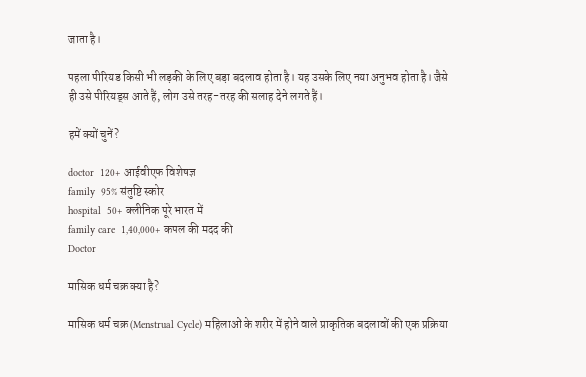जाता है।

पहला पीरियड किसी भी लड़की के लिए बड़ा बदलाव होता है। यह उसके लिए नया अनुभव होता है। जैसे ही उसे पीरियड्स आते हैं, लोग उसे तरह-तरह की सलाह देने लगते हैं।

हमें क्यों चुनें?

doctor  120+ आईवीएफ विशेषज्ञ
family  95% संतुष्टि स्कोर
hospital  50+ क्लीनिक पूरे भारत में
family care  1,40,000+ कपल की मदद की
Doctor

मासिक धर्म चक्र क्या है?

मासिक धर्म चक्र (Menstrual Cycle) महिलाओं के शरीर में होने वाले प्राकृतिक बदलावों की एक प्रक्रिया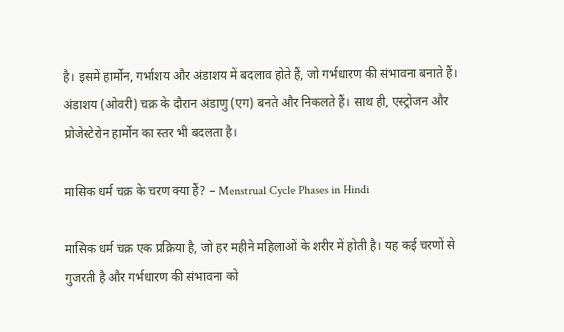है। इसमें हार्मोन, गर्भाशय और अंडाशय में बदलाव होते हैं, जो गर्भधारण की संभावना बनाते हैं। अंडाशय (ओवरी) चक्र के दौरान अंडाणु (एग) बनते और निकलते हैं। साथ ही, एस्ट्रोजन और प्रोजेस्टेरोन हार्मोन का स्तर भी बदलता है।

मासिक धर्म चक्र के चरण क्या हैं? – Menstrual Cycle Phases in Hindi

मासिक धर्म चक्र एक प्रक्रिया है, जो हर महीने महिलाओं के शरीर में होती है। यह कई चरणों से गुजरती है और गर्भधारण की संभावना को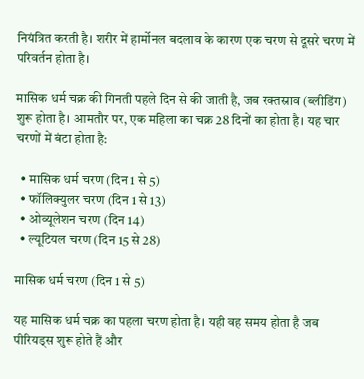नियंत्रित करती है। शरीर में हार्मोनल बदलाव के कारण एक चरण से दूसरे चरण में परिवर्तन होता है।

मासिक धर्म चक्र की गिनती पहले दिन से की जाती है, जब रक्तस्राव (ब्लीडिंग) शुरू होता है। आमतौर पर, एक महिला का चक्र 28 दिनों का होता है। यह चार चरणों में बंटा होता है:

  • मासिक धर्म चरण (दिन 1 से 5)
  • फॉलिक्युलर चरण (दिन 1 से 13)
  • ओव्यूलेशन चरण (दिन 14)
  • ल्यूटियल चरण (दिन 15 से 28)

मासिक धर्म चरण (दिन 1 से 5)

यह मासिक धर्म चक्र का पहला चरण होता है। यही वह समय होता है जब पीरियड्स शुरू होते हैं और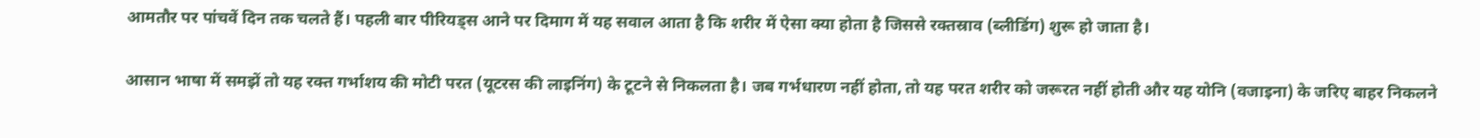आमतौर पर पांचवें दिन तक चलते हैं। पहली बार पीरियड्स आने पर दिमाग में यह सवाल आता है कि शरीर में ऐसा क्या होता है जिससे रक्तस्राव (ब्लीडिंग) शुरू हो जाता है।

आसान भाषा में समझें तो यह रक्त गर्भाशय की मोटी परत (यूटरस की लाइनिंग) के टूटने से निकलता है। जब गर्भधारण नहीं होता, तो यह परत शरीर को जरूरत नहीं होती और यह योनि (वजाइना) के जरिए बाहर निकलने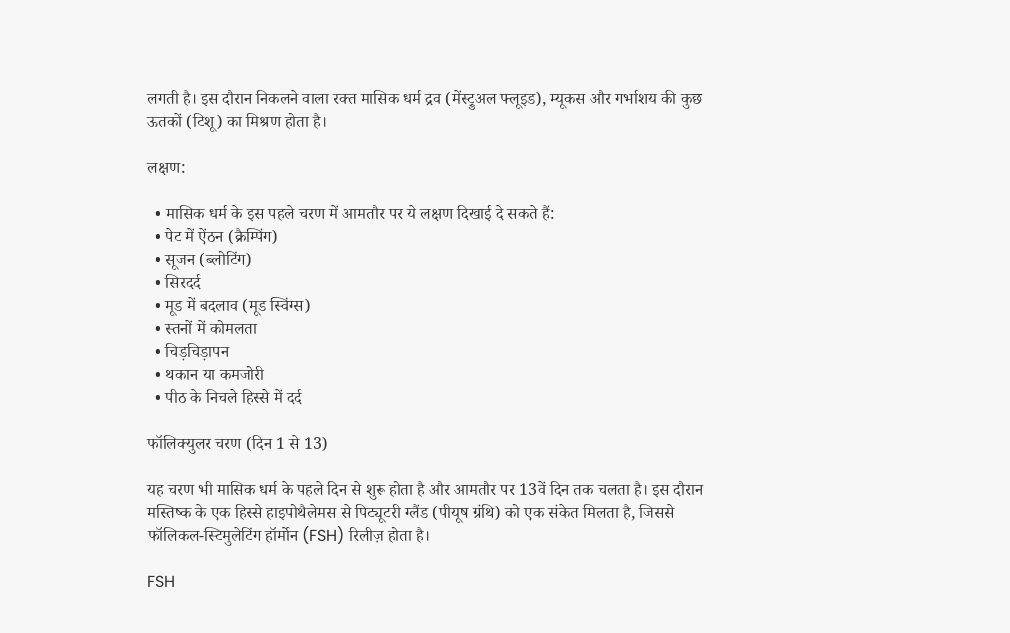लगती है। इस दौरान निकलने वाला रक्त मासिक धर्म द्रव (मेंस्ट्रुअल फ्लूइड), म्यूकस और गर्भाशय की कुछ ऊतकों (टिशू) का मिश्रण होता है।

लक्षण:

  • मासिक धर्म के इस पहले चरण में आमतौर पर ये लक्षण दिखाई दे सकते हैं:
  • पेट में ऐंठन (क्रैम्पिंग)
  • सूजन (ब्लोटिंग)
  • सिरदर्द
  • मूड में बदलाव (मूड स्विंग्स)
  • स्तनों में कोमलता
  • चिड़चिड़ापन
  • थकान या कमजोरी
  • पीठ के निचले हिस्से में दर्द

फॉलिक्युलर चरण (दिन 1 से 13)

यह चरण भी मासिक धर्म के पहले दिन से शुरू होता है और आमतौर पर 13वें दिन तक चलता है। इस दौरान मस्तिष्क के एक हिस्से हाइपोथैलेमस से पिट्यूटरी ग्लैंड (पीयूष ग्रंथि) को एक संकेत मिलता है, जिससे फॉलिकल-स्टिमुलेटिंग हॉर्मोन (FSH) रिलीज़ होता है।

FSH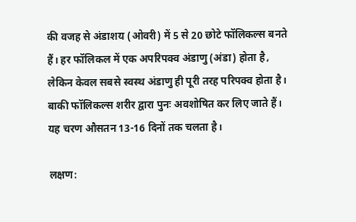की वजह से अंडाशय (ओवरी) में 5 से 20 छोटे फॉलिकल्स बनते हैं। हर फॉलिकल में एक अपरिपक्व अंडाणु (अंडा) होता है, लेकिन केवल सबसे स्वस्थ अंडाणु ही पूरी तरह परिपक्व होता है। बाकी फॉलिकल्स शरीर द्वारा पुनः अवशोषित कर लिए जाते हैं। यह चरण औसतन 13-16 दिनों तक चलता है।

लक्षण: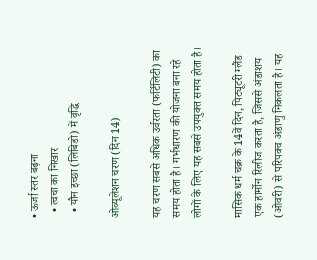• ऊर्जा स्तर बढ़ना
  • त्वचा का निखार
  • यौन इच्छा (लिबिडो) में वृद्धि

ओव्यूलेशन चरण (दिन 14)

यह चरण सबसे अधिक उर्वरता (फर्टिलिटी) का समय होता है। गर्भधारण की योजना बना रहे लोगों के लिए यह सबसे उपयुक्त समय होता है।

मासिक धर्म चक्र के 14वें दिन, पिट्यूटरी ग्लैंड एक हार्मोन रिलीज करता है, जिससे अंडाशय (ओवरी) से परिपक्व अंडाणु निकलता है। यह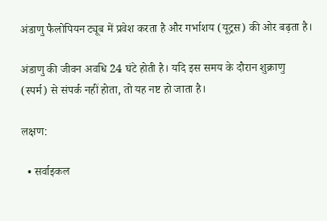अंडाणु फैलोपियन ट्यूब में प्रवेश करता है और गर्भाशय (यूट्रस) की ओर बढ़ता है।

अंडाणु की जीवन अवधि 24 घंटे होती है। यदि इस समय के दौरान शुक्राणु (स्पर्म) से संपर्क नहीं होता, तो यह नष्ट हो जाता है।

लक्षण:

  • सर्वाइकल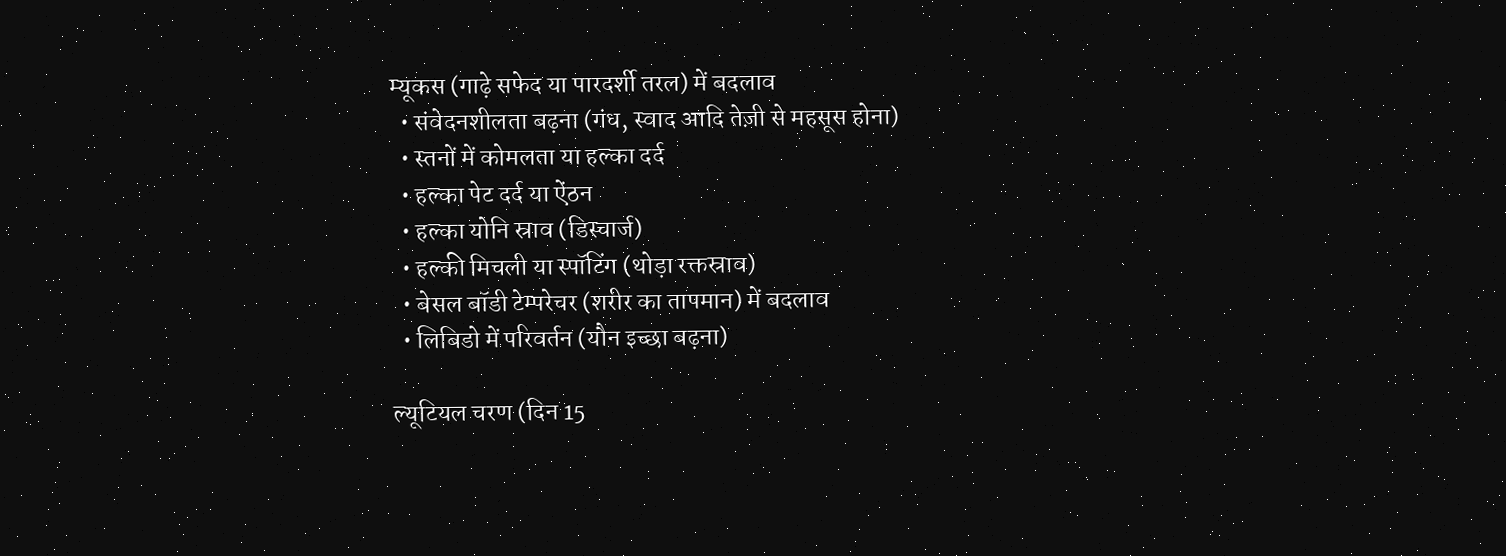म्यूकस (गाढ़े सफेद या पारदर्शी तरल) में बदलाव
  • संवेदनशीलता बढ़ना (गंध, स्वाद आदि तेज़ी से महसूस होना)
  • स्तनों में कोमलता या हल्का दर्द
  • हल्का पेट दर्द या ऐंठन
  • हल्का योनि स्राव (डिस्चार्ज)
  • हल्की मिचली या स्पॉटिंग (थोड़ा रक्तस्राव)
  • बेसल बॉडी टेम्परेचर (शरीर का तापमान) में बदलाव
  • लिबिडो में परिवर्तन (यौन इच्छा बढ़ना)

ल्यूटियल चरण (दिन 15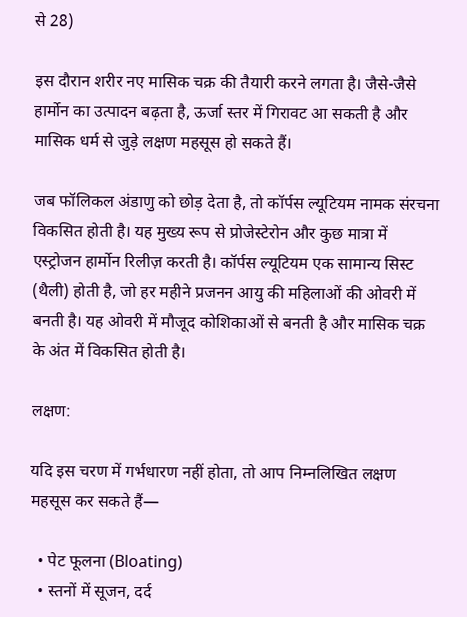से 28)

इस दौरान शरीर नए मासिक चक्र की तैयारी करने लगता है। जैसे-जैसे हार्मोन का उत्पादन बढ़ता है, ऊर्जा स्तर में गिरावट आ सकती है और मासिक धर्म से जुड़े लक्षण महसूस हो सकते हैं।

जब फॉलिकल अंडाणु को छोड़ देता है, तो कॉर्पस ल्यूटियम नामक संरचना विकसित होती है। यह मुख्य रूप से प्रोजेस्टेरोन और कुछ मात्रा में एस्ट्रोजन हार्मोन रिलीज़ करती है। कॉर्पस ल्यूटियम एक सामान्य सिस्ट (थैली) होती है, जो हर महीने प्रजनन आयु की महिलाओं की ओवरी में बनती है। यह ओवरी में मौजूद कोशिकाओं से बनती है और मासिक चक्र के अंत में विकसित होती है।

लक्षण:

यदि इस चरण में गर्भधारण नहीं होता, तो आप निम्नलिखित लक्षण महसूस कर सकते हैं—

  • पेट फूलना (Bloating)
  • स्तनों में सूजन, दर्द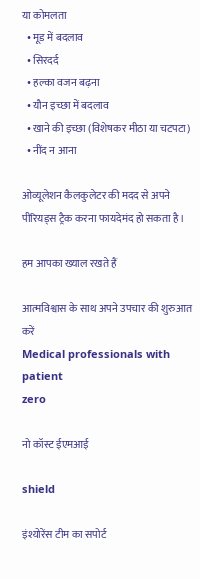या कोमलता
  • मूड में बदलाव
  • सिरदर्द
  • हल्का वजन बढ़ना
  • यौन इच्छा में बदलाव
  • खाने की इच्छा (विशेषकर मीठा या चटपटा)
  • नींद न आना

ओव्यूलेशन कैलकुलेटर की मदद से अपने पीरियड्स ट्रैक करना फायदेमंद हो सकता है।

हम आपका ख्याल रखते हैं

आत्मविश्वास के साथ अपने उपचार की शुरुआत करें
Medical professionals with patient
zero

नो कॉस्ट ईएमआई

shield

इंश्योरेंस टीम का सपोर्ट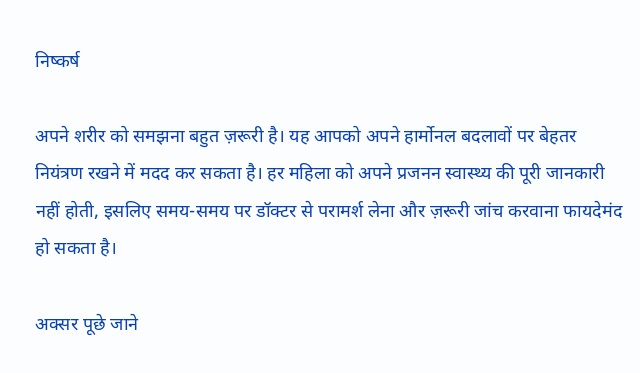निष्कर्ष

अपने शरीर को समझना बहुत ज़रूरी है। यह आपको अपने हार्मोनल बदलावों पर बेहतर नियंत्रण रखने में मदद कर सकता है। हर महिला को अपने प्रजनन स्वास्थ्य की पूरी जानकारी नहीं होती, इसलिए समय-समय पर डॉक्टर से परामर्श लेना और ज़रूरी जांच करवाना फायदेमंद हो सकता है।

अक्सर पूछे जाने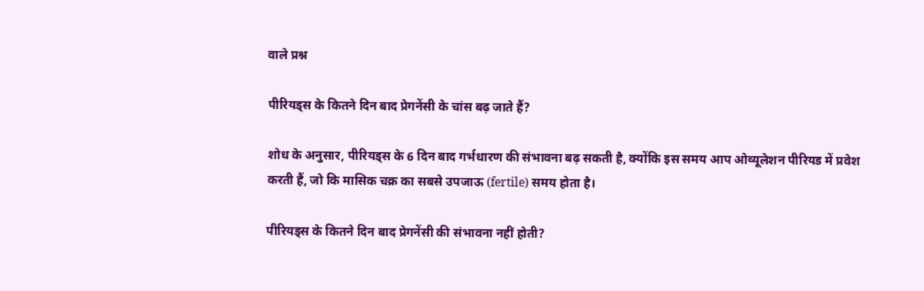वाले प्रश्न

पीरियड्स के कितने दिन बाद प्रेगनेंसी के चांस बढ़ जाते हैं?

शोध के अनुसार, पीरियड्स के 6 दिन बाद गर्भधारण की संभावना बढ़ सकती है, क्योंकि इस समय आप ओव्यूलेशन पीरियड में प्रवेश करती हैं, जो कि मासिक चक्र का सबसे उपजाऊ (fertile) समय होता है।

पीरियड्स के कितने दिन बाद प्रेगनेंसी की संभावना नहीं होती?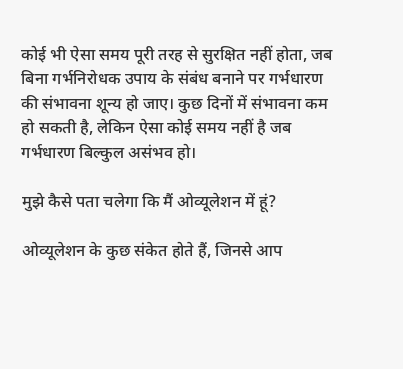कोई भी ऐसा समय पूरी तरह से सुरक्षित नहीं होता, जब बिना गर्भनिरोधक उपाय के संबंध बनाने पर गर्भधारण की संभावना शून्य हो जाए। कुछ दिनों में संभावना कम हो सकती है, लेकिन ऐसा कोई समय नहीं है जब गर्भधारण बिल्कुल असंभव हो।

मुझे कैसे पता चलेगा कि मैं ओव्यूलेशन में हूं?

ओव्यूलेशन के कुछ संकेत होते हैं, जिनसे आप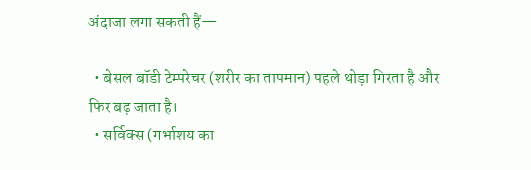अंदाजा लगा सकती हैं—

  • बेसल बॉडी टेम्परेचर (शरीर का तापमान) पहले थोड़ा गिरता है और फिर बढ़ जाता है।
  • सर्विक्स (गर्भाशय का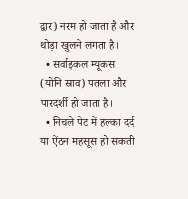द्वार) नरम हो जाता है और थोड़ा खुलने लगता है।
  • सर्वाइकल म्यूकस (योनि स्राव) पतला और पारदर्शी हो जाता है।
  • निचले पेट में हल्का दर्द या ऐंठन महसूस हो सकती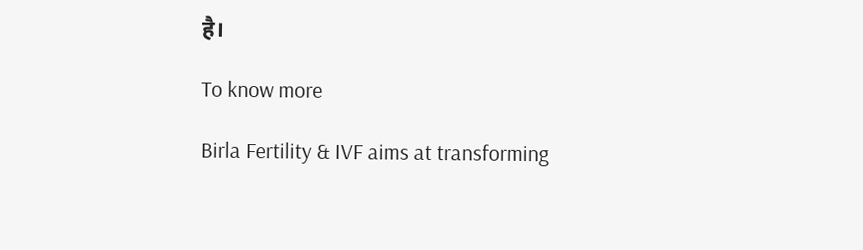है।

To know more

Birla Fertility & IVF aims at transforming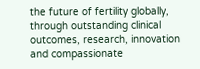the future of fertility globally, through outstanding clinical outcomes, research, innovation and compassionate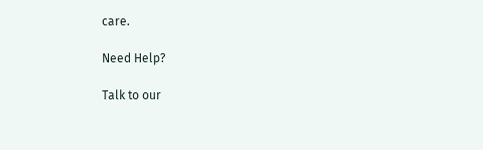care.

Need Help?

Talk to our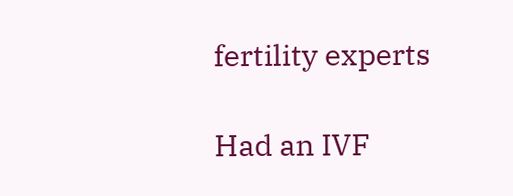fertility experts

Had an IVF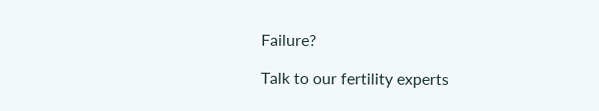Failure?

Talk to our fertility experts